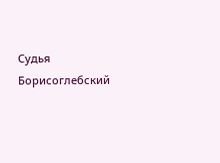Судья Борисоглебский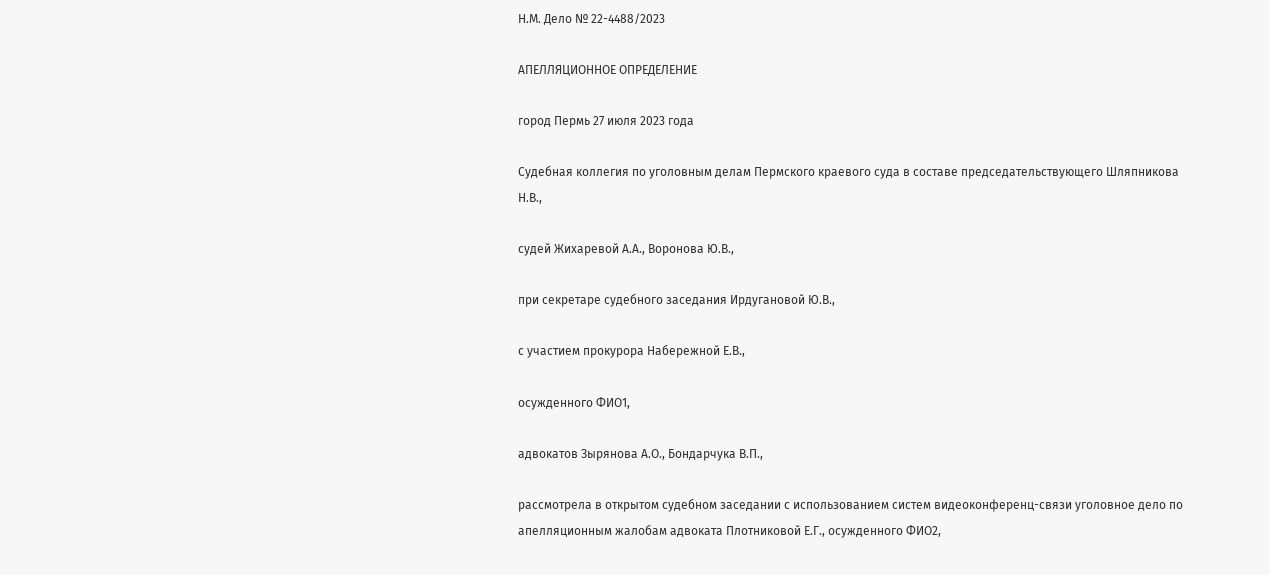Н.М. Дело № 22-4488/2023

АПЕЛЛЯЦИОННОЕ ОПРЕДЕЛЕНИЕ

город Пермь 27 июля 2023 года

Судебная коллегия по уголовным делам Пермского краевого суда в составе председательствующего Шляпникова Н.В.,

судей Жихаревой А.А., Воронова Ю.В.,

при секретаре судебного заседания Ирдугановой Ю.В.,

с участием прокурора Набережной Е.В.,

осужденного ФИО1,

адвокатов Зырянова А.О., Бондарчука В.П.,

рассмотрела в открытом судебном заседании с использованием систем видеоконференц-связи уголовное дело по апелляционным жалобам адвоката Плотниковой Е.Г., осужденного ФИО2,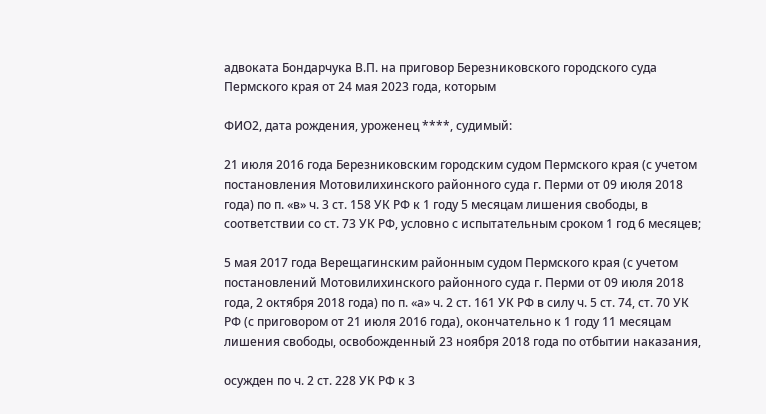адвоката Бондарчука В.П. на приговор Березниковского городского суда Пермского края от 24 мая 2023 года, которым

ФИО2, дата рождения, уроженец ****, судимый:

21 июля 2016 года Березниковским городским судом Пермского края (с учетом постановления Мотовилихинского районного суда г. Перми от 09 июля 2018 года) по п. «в» ч. 3 ст. 158 УК РФ к 1 году 5 месяцам лишения свободы, в соответствии со ст. 73 УК РФ, условно с испытательным сроком 1 год 6 месяцев;

5 мая 2017 года Верещагинским районным судом Пермского края (с учетом постановлений Мотовилихинского районного суда г. Перми от 09 июля 2018 года, 2 октября 2018 года) по п. «а» ч. 2 ст. 161 УК РФ в силу ч. 5 ст. 74, ст. 70 УК РФ (с приговором от 21 июля 2016 года), окончательно к 1 году 11 месяцам лишения свободы, освобожденный 23 ноября 2018 года по отбытии наказания,

осужден по ч. 2 ст. 228 УК РФ к 3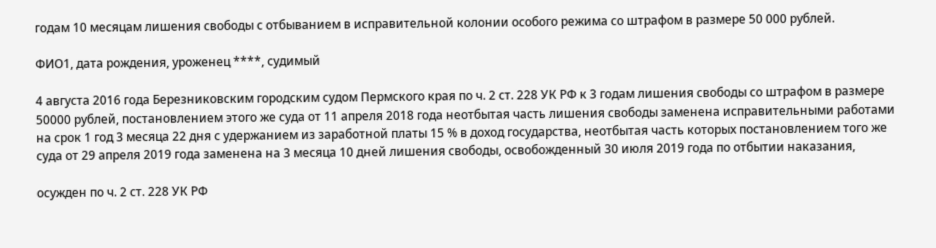годам 10 месяцам лишения свободы с отбыванием в исправительной колонии особого режима со штрафом в размере 50 000 рублей.

ФИО1, дата рождения, уроженец ****, судимый

4 августа 2016 года Березниковским городским судом Пермского края по ч. 2 ст. 228 УК РФ к 3 годам лишения свободы со штрафом в размере 50000 рублей, постановлением этого же суда от 11 апреля 2018 года неотбытая часть лишения свободы заменена исправительными работами на срок 1 год 3 месяца 22 дня с удержанием из заработной платы 15 % в доход государства, неотбытая часть которых постановлением того же суда от 29 апреля 2019 года заменена на 3 месяца 10 дней лишения свободы, освобожденный 30 июля 2019 года по отбытии наказания,

осужден по ч. 2 ст. 228 УК РФ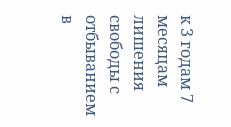к 3 годам 7 месяцам лишения свободы с отбыванием в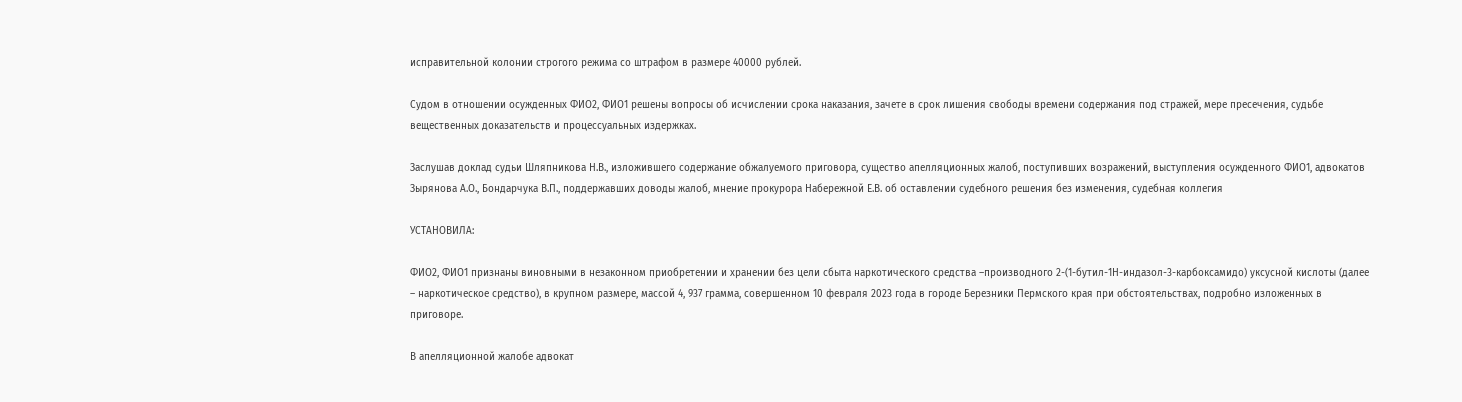исправительной колонии строгого режима со штрафом в размере 40000 рублей.

Судом в отношении осужденных ФИО2, ФИО1 решены вопросы об исчислении срока наказания, зачете в срок лишения свободы времени содержания под стражей, мере пресечения, судьбе вещественных доказательств и процессуальных издержках.

Заслушав доклад судьи Шляпникова Н.В., изложившего содержание обжалуемого приговора, существо апелляционных жалоб, поступивших возражений, выступления осужденного ФИО1, адвокатов Зырянова А.О., Бондарчука В.П., поддержавших доводы жалоб, мнение прокурора Набережной Е.В. об оставлении судебного решения без изменения, судебная коллегия

УСТАНОВИЛА:

ФИО2, ФИО1 признаны виновными в незаконном приобретении и хранении без цели сбыта наркотического средства –производного 2-(1-бутил-1Н-индазол-3-карбоксамидо) уксусной кислоты (далее – наркотическое средство), в крупном размере, массой 4, 937 грамма, совершенном 10 февраля 2023 года в городе Березники Пермского края при обстоятельствах, подробно изложенных в приговоре.

В апелляционной жалобе адвокат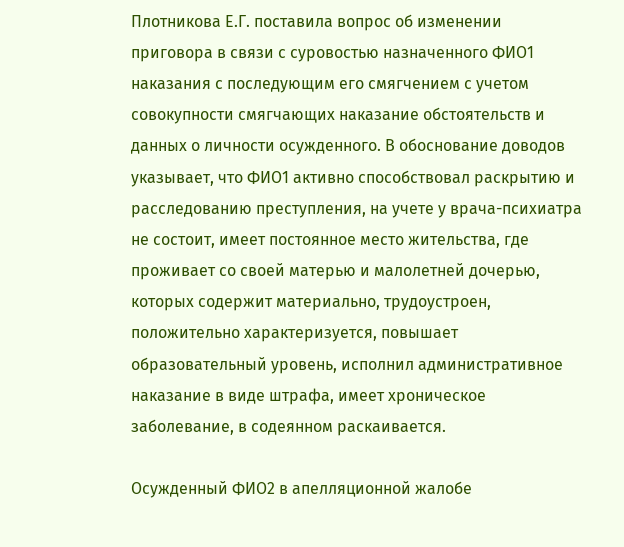Плотникова Е.Г. поставила вопрос об изменении приговора в связи с суровостью назначенного ФИО1 наказания с последующим его смягчением с учетом совокупности смягчающих наказание обстоятельств и данных о личности осужденного. В обоснование доводов указывает, что ФИО1 активно способствовал раскрытию и расследованию преступления, на учете у врача-психиатра не состоит, имеет постоянное место жительства, где проживает со своей матерью и малолетней дочерью, которых содержит материально, трудоустроен, положительно характеризуется, повышает образовательный уровень, исполнил административное наказание в виде штрафа, имеет хроническое заболевание, в содеянном раскаивается.

Осужденный ФИО2 в апелляционной жалобе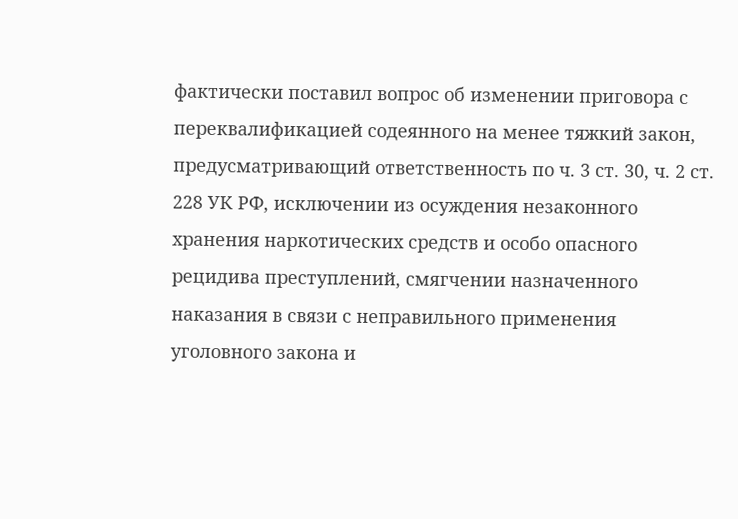фактически поставил вопрос об изменении приговора с переквалификацией содеянного на менее тяжкий закон, предусматривающий ответственность по ч. 3 ст. 30, ч. 2 ст. 228 УК РФ, исключении из осуждения незаконного хранения наркотических средств и особо опасного рецидива преступлений, смягчении назначенного наказания в связи с неправильного применения уголовного закона и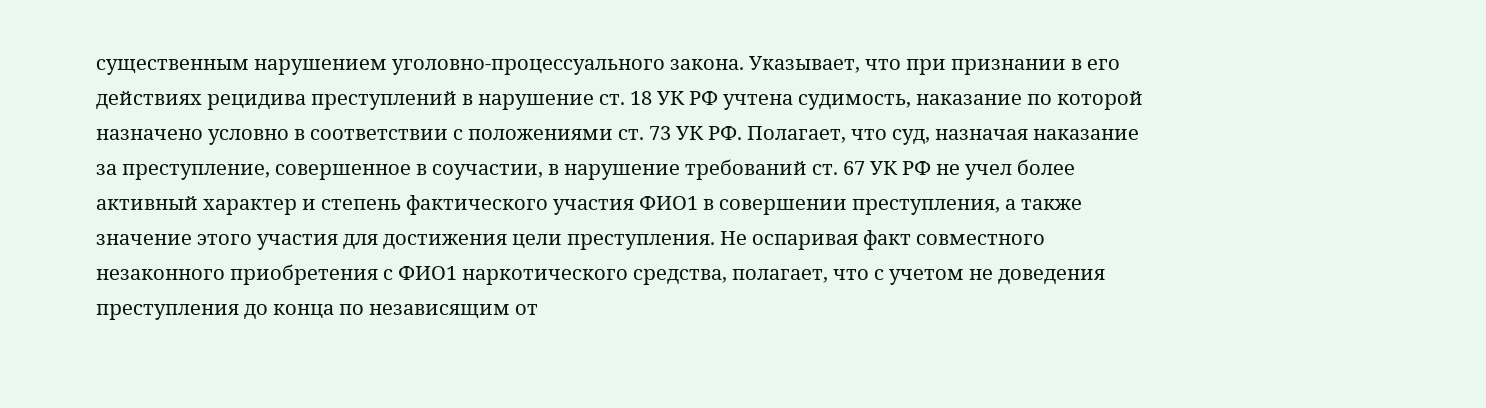существенным нарушением уголовно-процессуального закона. Указывает, что при признании в его действиях рецидива преступлений в нарушение ст. 18 УК РФ учтена судимость, наказание по которой назначено условно в соответствии с положениями ст. 73 УК РФ. Полагает, что суд, назначая наказание за преступление, совершенное в соучастии, в нарушение требований ст. 67 УК РФ не учел более активный характер и степень фактического участия ФИО1 в совершении преступления, а также значение этого участия для достижения цели преступления. Не оспаривая факт совместного незаконного приобретения с ФИО1 наркотического средства, полагает, что с учетом не доведения преступления до конца по независящим от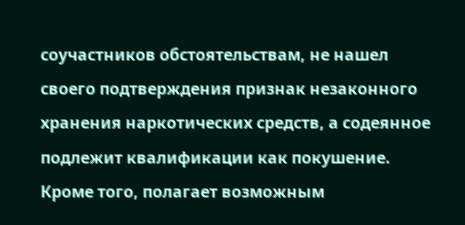соучастников обстоятельствам, не нашел своего подтверждения признак незаконного хранения наркотических средств, а содеянное подлежит квалификации как покушение. Кроме того, полагает возможным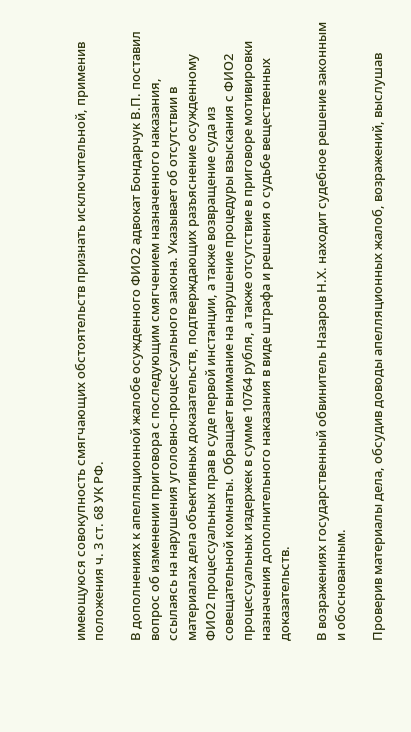имеющуюся совокупность смягчающих обстоятельств признать исключительной, применив положения ч. 3 ст. 68 УК РФ.

В дополнениях к апелляционной жалобе осужденного ФИО2 адвокат Бондарчук В.П. поставил вопрос об изменении приговора с последующим смягчением назначенного наказания, ссылаясь на нарушения уголовно-процессуального закона. Указывает об отсутствии в материалах дела объективных доказательств, подтверждающих разъяснение осужденному ФИО2 процессуальных прав в суде первой инстанции, а также возвращение суда из совещательной комнаты. Обращает внимание на нарушение процедуры взыскания с ФИО2 процессуальных издержек в сумме 10764 рубля, а также отсутствие в приговоре мотивировки назначения дополнительного наказания в виде штрафа и решения о судьбе вещественных доказательств.

В возражениях государственный обвинитель Назаров Н.Х. находит судебное решение законным и обоснованным.

Проверив материалы дела, обсудив доводы апелляционных жалоб, возражений, выслушав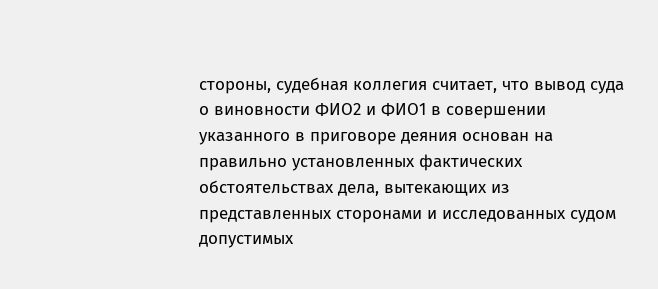стороны, судебная коллегия считает, что вывод суда о виновности ФИО2 и ФИО1 в совершении указанного в приговоре деяния основан на правильно установленных фактических обстоятельствах дела, вытекающих из представленных сторонами и исследованных судом допустимых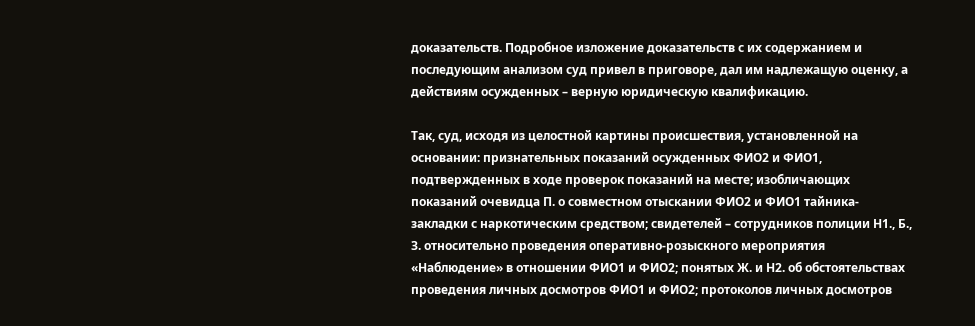доказательств. Подробное изложение доказательств с их содержанием и последующим анализом суд привел в приговоре, дал им надлежащую оценку, а действиям осужденных – верную юридическую квалификацию.

Так, суд, исходя из целостной картины происшествия, установленной на основании: признательных показаний осужденных ФИО2 и ФИО1, подтвержденных в ходе проверок показаний на месте; изобличающих показаний очевидца П. о совместном отыскании ФИО2 и ФИО1 тайника-закладки с наркотическим средством; свидетелей – сотрудников полиции Н1., Б., З. относительно проведения оперативно-розыскного мероприятия «Наблюдение» в отношении ФИО1 и ФИО2; понятых Ж. и Н2. об обстоятельствах проведения личных досмотров ФИО1 и ФИО2; протоколов личных досмотров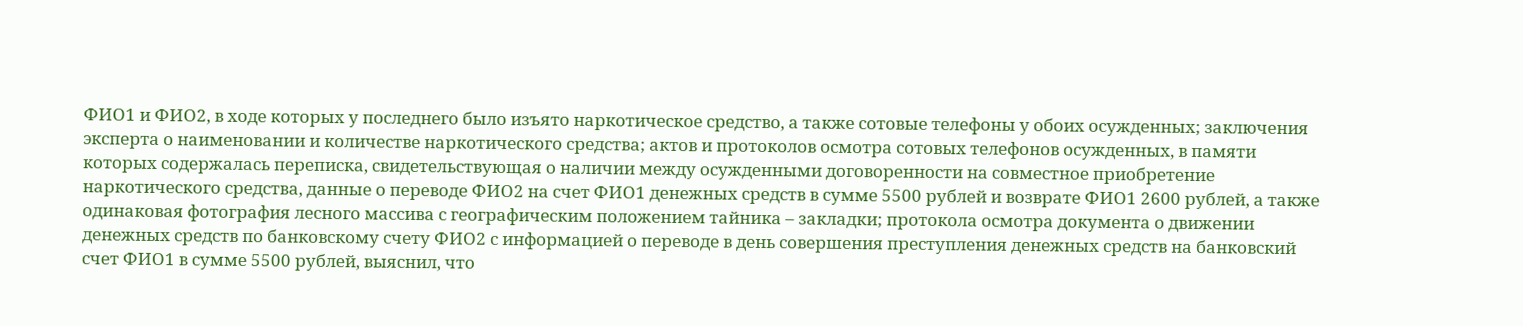ФИО1 и ФИО2, в ходе которых у последнего было изъято наркотическое средство, а также сотовые телефоны у обоих осужденных; заключения эксперта о наименовании и количестве наркотического средства; актов и протоколов осмотра сотовых телефонов осужденных, в памяти которых содержалась переписка, свидетельствующая о наличии между осужденными договоренности на совместное приобретение наркотического средства, данные о переводе ФИО2 на счет ФИО1 денежных средств в сумме 5500 рублей и возврате ФИО1 2600 рублей, а также одинаковая фотография лесного массива с географическим положением тайника – закладки; протокола осмотра документа о движении денежных средств по банковскому счету ФИО2 с информацией о переводе в день совершения преступления денежных средств на банковский счет ФИО1 в сумме 5500 рублей, выяснил, что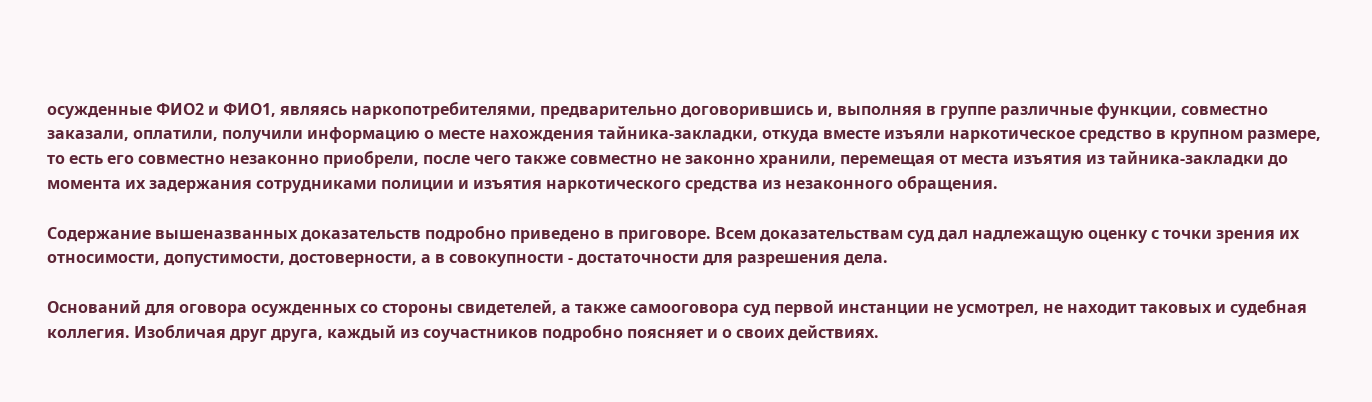осужденные ФИО2 и ФИО1, являясь наркопотребителями, предварительно договорившись и, выполняя в группе различные функции, совместно заказали, оплатили, получили информацию о месте нахождения тайника-закладки, откуда вместе изъяли наркотическое средство в крупном размере, то есть его совместно незаконно приобрели, после чего также совместно не законно хранили, перемещая от места изъятия из тайника-закладки до момента их задержания сотрудниками полиции и изъятия наркотического средства из незаконного обращения.

Содержание вышеназванных доказательств подробно приведено в приговоре. Всем доказательствам суд дал надлежащую оценку с точки зрения их относимости, допустимости, достоверности, а в совокупности - достаточности для разрешения дела.

Оснований для оговора осужденных со стороны свидетелей, а также самооговора суд первой инстанции не усмотрел, не находит таковых и судебная коллегия. Изобличая друг друга, каждый из соучастников подробно поясняет и о своих действиях.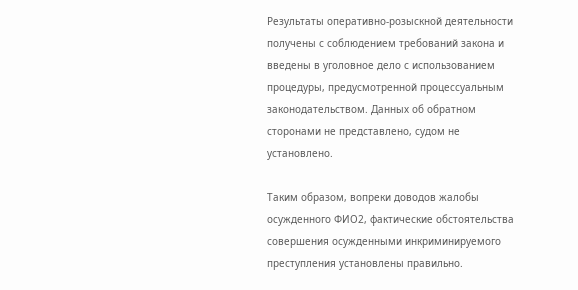Результаты оперативно-розыскной деятельности получены с соблюдением требований закона и введены в уголовное дело с использованием процедуры, предусмотренной процессуальным законодательством. Данных об обратном сторонами не представлено, судом не установлено.

Таким образом, вопреки доводов жалобы осужденного ФИО2, фактические обстоятельства совершения осужденными инкриминируемого преступления установлены правильно.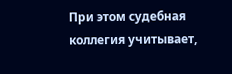При этом судебная коллегия учитывает,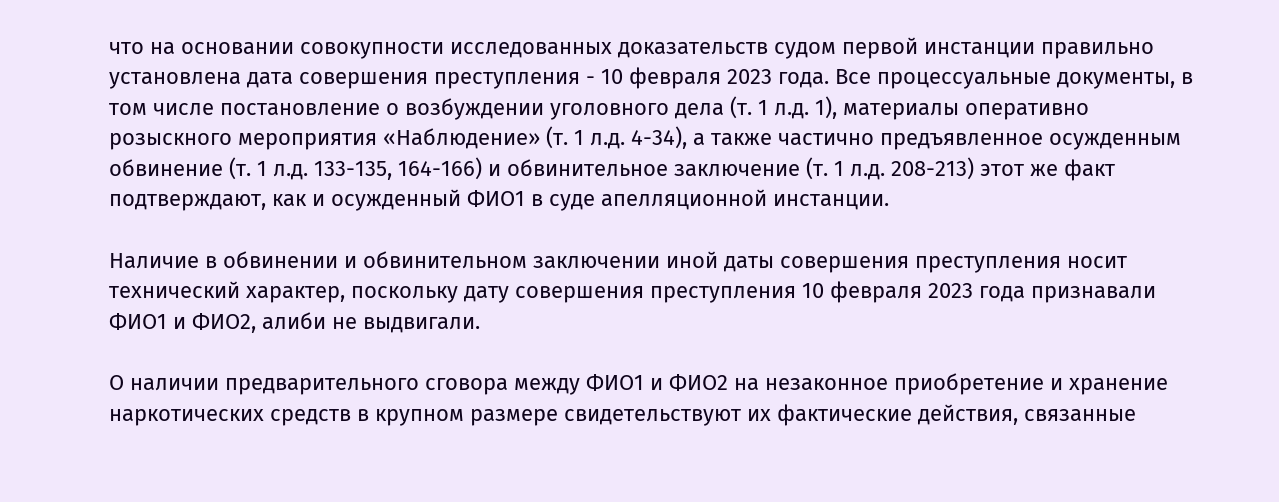что на основании совокупности исследованных доказательств судом первой инстанции правильно установлена дата совершения преступления - 10 февраля 2023 года. Все процессуальные документы, в том числе постановление о возбуждении уголовного дела (т. 1 л.д. 1), материалы оперативно розыскного мероприятия «Наблюдение» (т. 1 л.д. 4-34), а также частично предъявленное осужденным обвинение (т. 1 л.д. 133-135, 164-166) и обвинительное заключение (т. 1 л.д. 208-213) этот же факт подтверждают, как и осужденный ФИО1 в суде апелляционной инстанции.

Наличие в обвинении и обвинительном заключении иной даты совершения преступления носит технический характер, поскольку дату совершения преступления 10 февраля 2023 года признавали ФИО1 и ФИО2, алиби не выдвигали.

О наличии предварительного сговора между ФИО1 и ФИО2 на незаконное приобретение и хранение наркотических средств в крупном размере свидетельствуют их фактические действия, связанные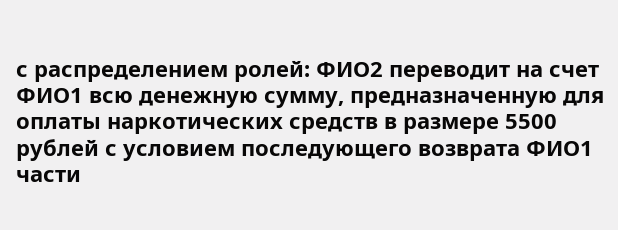с распределением ролей: ФИО2 переводит на счет ФИО1 всю денежную сумму, предназначенную для оплаты наркотических средств в размере 5500 рублей с условием последующего возврата ФИО1 части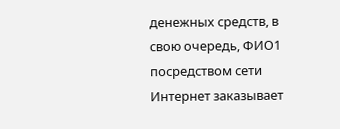денежных средств, в свою очередь, ФИО1 посредством сети Интернет заказывает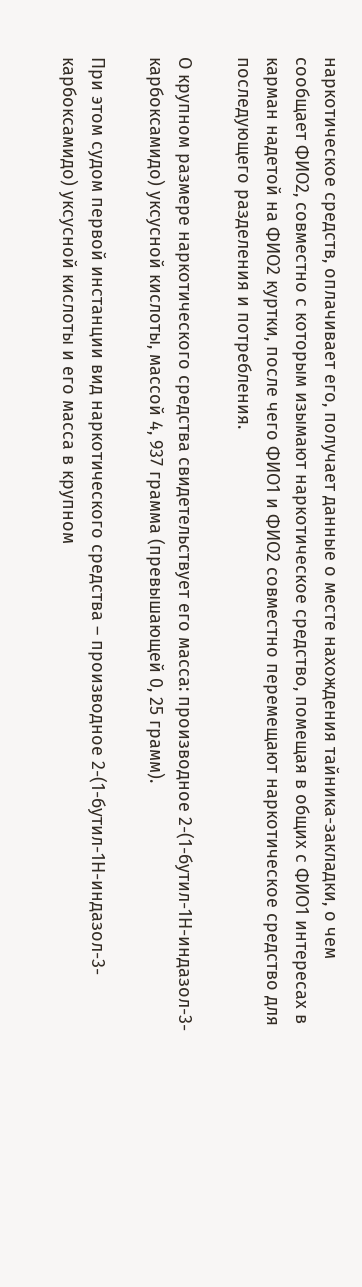наркотическое средств, оплачивает его, получает данные о месте нахождения тайника-закладки, о чем сообщает ФИО2, совместно с которым изымают наркотическое средство, помещая в общих с ФИО1 интересах в карман надетой на ФИО2 куртки, после чего ФИО1 и ФИО2 совместно перемещают наркотическое средство для последующего разделения и потребления.

О крупном размере наркотического средства свидетельствует его масса: производное 2-(1-бутил-1Н-индазол-3-карбоксамидо) уксусной кислоты, массой 4, 937 грамма (превышающей 0, 25 грамм).

При этом судом первой инстанции вид наркотического средства – производное 2-(1-бутил-1Н-индазол-3-карбоксамидо) уксусной кислоты и его масса в крупном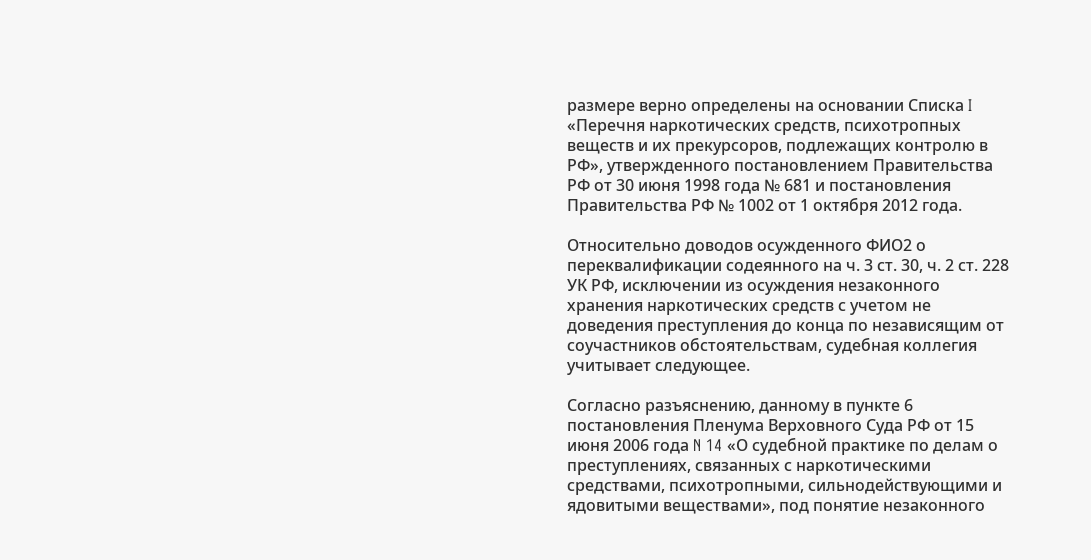размере верно определены на основании Списка I «Перечня наркотических средств, психотропных веществ и их прекурсоров, подлежащих контролю в РФ», утвержденного постановлением Правительства РФ от 30 июня 1998 года № 681 и постановления Правительства РФ № 1002 от 1 октября 2012 года.

Относительно доводов осужденного ФИО2 о переквалификации содеянного на ч. 3 ст. 30, ч. 2 ст. 228 УК РФ, исключении из осуждения незаконного хранения наркотических средств с учетом не доведения преступления до конца по независящим от соучастников обстоятельствам, судебная коллегия учитывает следующее.

Согласно разъяснению, данному в пункте 6 постановления Пленума Верховного Суда РФ от 15 июня 2006 года N 14 «О судебной практике по делам о преступлениях, связанных с наркотическими средствами, психотропными, сильнодействующими и ядовитыми веществами», под понятие незаконного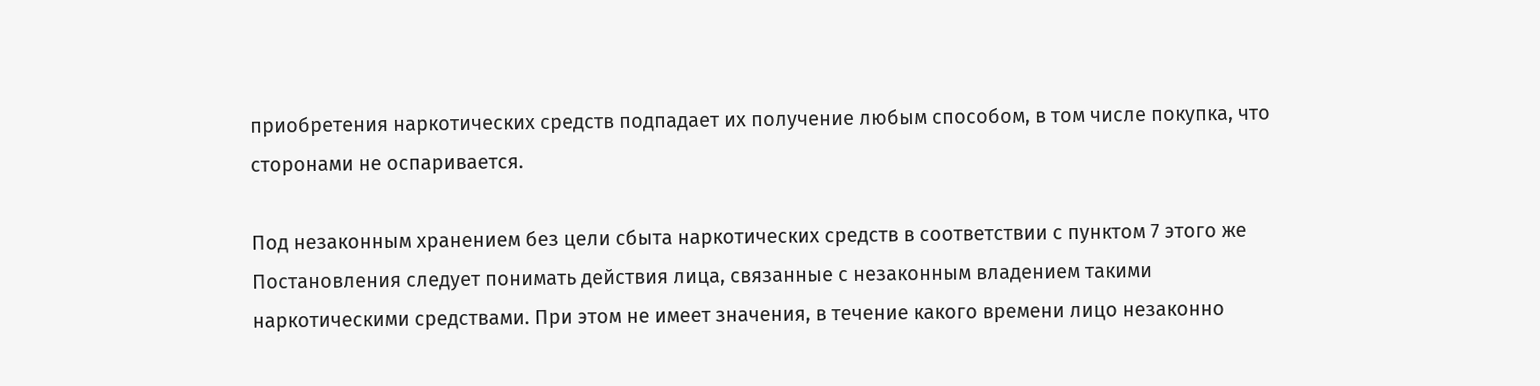приобретения наркотических средств подпадает их получение любым способом, в том числе покупка, что сторонами не оспаривается.

Под незаконным хранением без цели сбыта наркотических средств в соответствии с пунктом 7 этого же Постановления следует понимать действия лица, связанные с незаконным владением такими наркотическими средствами. При этом не имеет значения, в течение какого времени лицо незаконно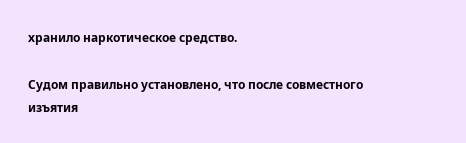хранило наркотическое средство.

Судом правильно установлено, что после совместного изъятия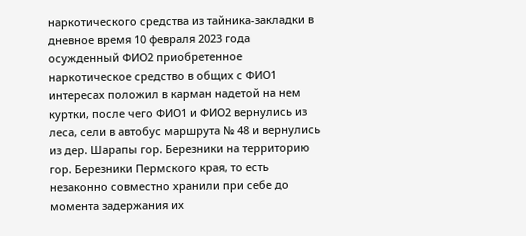наркотического средства из тайника-закладки в дневное время 10 февраля 2023 года осужденный ФИО2 приобретенное наркотическое средство в общих с ФИО1 интересах положил в карман надетой на нем куртки, после чего ФИО1 и ФИО2 вернулись из леса, сели в автобус маршрута № 48 и вернулись из дер. Шарапы гор. Березники на территорию гор. Березники Пермского края, то есть незаконно совместно хранили при себе до момента задержания их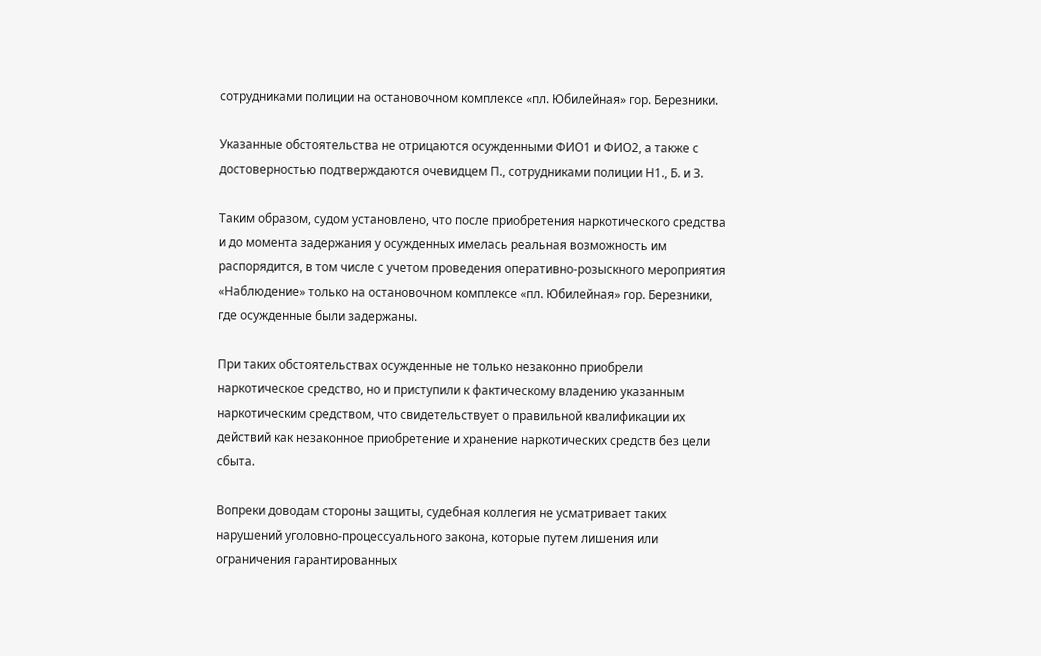сотрудниками полиции на остановочном комплексе «пл. Юбилейная» гор. Березники.

Указанные обстоятельства не отрицаются осужденными ФИО1 и ФИО2, а также с достоверностью подтверждаются очевидцем П., сотрудниками полиции Н1., Б. и З.

Таким образом, судом установлено, что после приобретения наркотического средства и до момента задержания у осужденных имелась реальная возможность им распорядится, в том числе с учетом проведения оперативно-розыскного мероприятия «Наблюдение» только на остановочном комплексе «пл. Юбилейная» гор. Березники, где осужденные были задержаны.

При таких обстоятельствах осужденные не только незаконно приобрели наркотическое средство, но и приступили к фактическому владению указанным наркотическим средством, что свидетельствует о правильной квалификации их действий как незаконное приобретение и хранение наркотических средств без цели сбыта.

Вопреки доводам стороны защиты, судебная коллегия не усматривает таких нарушений уголовно-процессуального закона, которые путем лишения или ограничения гарантированных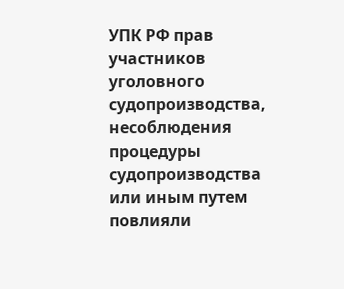УПК РФ прав участников уголовного судопроизводства, несоблюдения процедуры судопроизводства или иным путем повлияли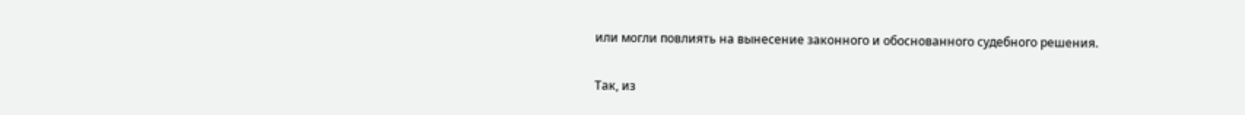или могли повлиять на вынесение законного и обоснованного судебного решения.

Так, из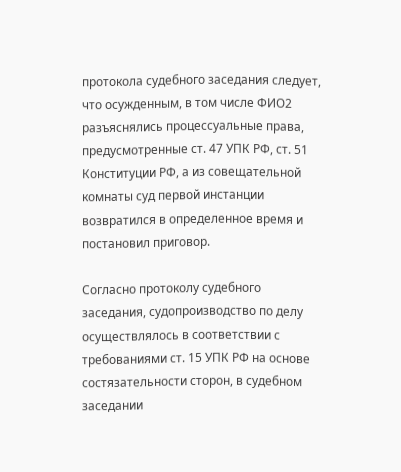протокола судебного заседания следует, что осужденным, в том числе ФИО2 разъяснялись процессуальные права, предусмотренные ст. 47 УПК РФ, ст. 51 Конституции РФ, а из совещательной комнаты суд первой инстанции возвратился в определенное время и постановил приговор.

Согласно протоколу судебного заседания, судопроизводство по делу осуществлялось в соответствии с требованиями ст. 15 УПК РФ на основе состязательности сторон, в судебном заседании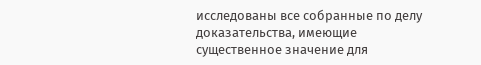исследованы все собранные по делу доказательства, имеющие существенное значение для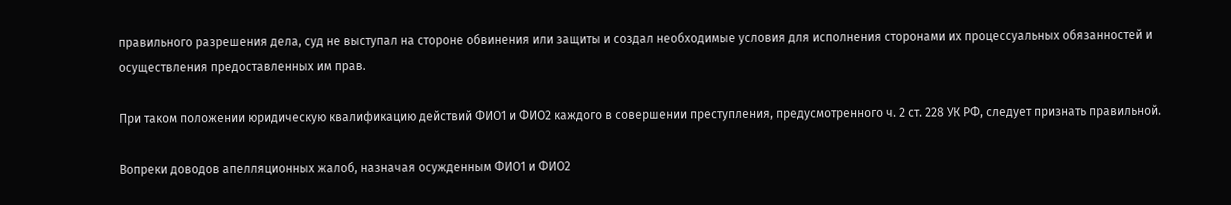правильного разрешения дела, суд не выступал на стороне обвинения или защиты и создал необходимые условия для исполнения сторонами их процессуальных обязанностей и осуществления предоставленных им прав.

При таком положении юридическую квалификацию действий ФИО1 и ФИО2 каждого в совершении преступления, предусмотренного ч. 2 ст. 228 УК РФ, следует признать правильной.

Вопреки доводов апелляционных жалоб, назначая осужденным ФИО1 и ФИО2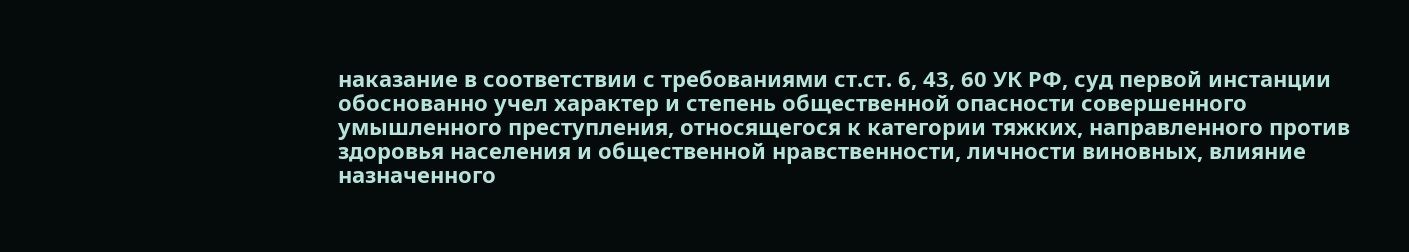наказание в соответствии с требованиями ст.ст. 6, 43, 60 УК РФ, суд первой инстанции обоснованно учел характер и степень общественной опасности совершенного умышленного преступления, относящегося к категории тяжких, направленного против здоровья населения и общественной нравственности, личности виновных, влияние назначенного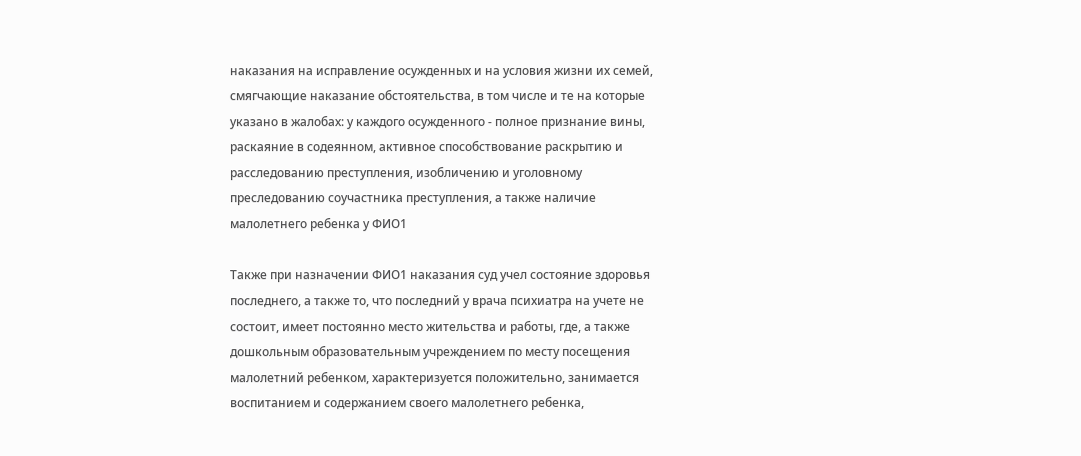наказания на исправление осужденных и на условия жизни их семей, смягчающие наказание обстоятельства, в том числе и те на которые указано в жалобах: у каждого осужденного - полное признание вины, раскаяние в содеянном, активное способствование раскрытию и расследованию преступления, изобличению и уголовному преследованию соучастника преступления, а также наличие малолетнего ребенка у ФИО1

Также при назначении ФИО1 наказания суд учел состояние здоровья последнего, а также то, что последний у врача психиатра на учете не состоит, имеет постоянно место жительства и работы, где, а также дошкольным образовательным учреждением по месту посещения малолетний ребенком, характеризуется положительно, занимается воспитанием и содержанием своего малолетнего ребенка,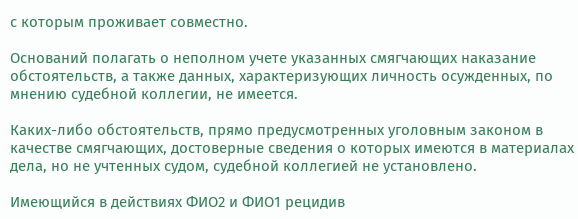с которым проживает совместно.

Оснований полагать о неполном учете указанных смягчающих наказание обстоятельств, а также данных, характеризующих личность осужденных, по мнению судебной коллегии, не имеется.

Каких-либо обстоятельств, прямо предусмотренных уголовным законом в качестве смягчающих, достоверные сведения о которых имеются в материалах дела, но не учтенных судом, судебной коллегией не установлено.

Имеющийся в действиях ФИО2 и ФИО1 рецидив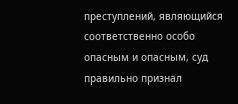преступлений, являющийся соответственно особо опасным и опасным, суд правильно признал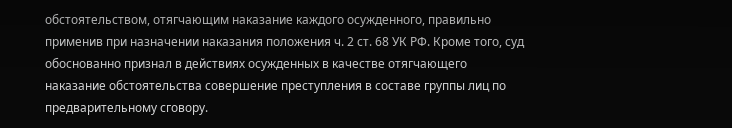обстоятельством, отягчающим наказание каждого осужденного, правильно применив при назначении наказания положения ч. 2 ст. 68 УК РФ. Кроме того, суд обоснованно признал в действиях осужденных в качестве отягчающего наказание обстоятельства совершение преступления в составе группы лиц по предварительному сговору.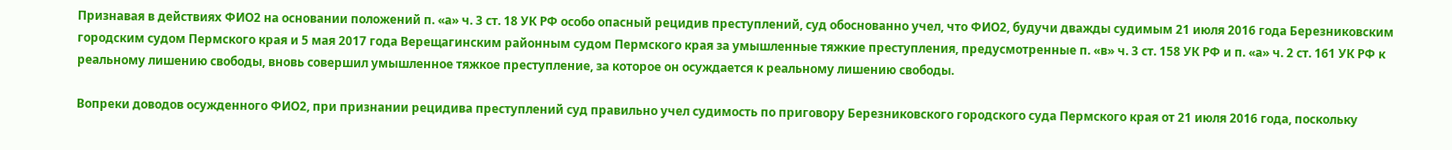Признавая в действиях ФИО2 на основании положений п. «а» ч. 3 ст. 18 УК РФ особо опасный рецидив преступлений, суд обоснованно учел, что ФИО2, будучи дважды судимым 21 июля 2016 года Березниковским городским судом Пермского края и 5 мая 2017 года Верещагинским районным судом Пермского края за умышленные тяжкие преступления, предусмотренные п. «в» ч. 3 ст. 158 УК РФ и п. «а» ч. 2 ст. 161 УК РФ к реальному лишению свободы, вновь совершил умышленное тяжкое преступление, за которое он осуждается к реальному лишению свободы.

Вопреки доводов осужденного ФИО2, при признании рецидива преступлений суд правильно учел судимость по приговору Березниковского городского суда Пермского края от 21 июля 2016 года, поскольку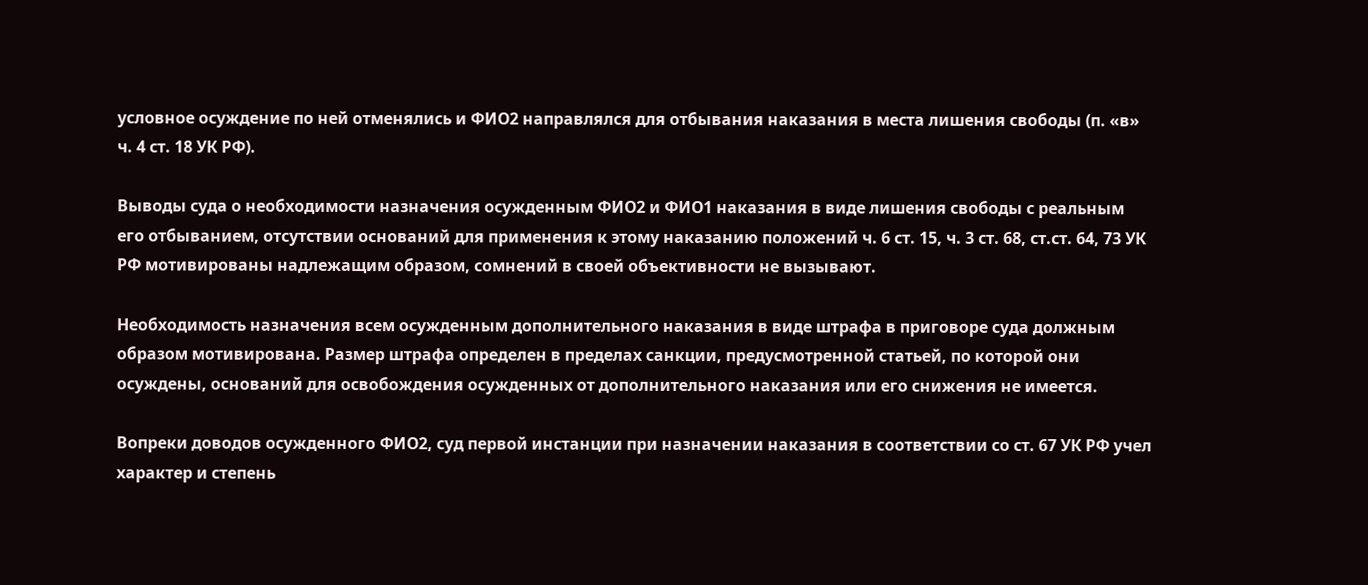условное осуждение по ней отменялись и ФИО2 направлялся для отбывания наказания в места лишения свободы (п. «в» ч. 4 ст. 18 УК РФ).

Выводы суда о необходимости назначения осужденным ФИО2 и ФИО1 наказания в виде лишения свободы с реальным его отбыванием, отсутствии оснований для применения к этому наказанию положений ч. 6 ст. 15, ч. 3 ст. 68, ст.ст. 64, 73 УК РФ мотивированы надлежащим образом, сомнений в своей объективности не вызывают.

Необходимость назначения всем осужденным дополнительного наказания в виде штрафа в приговоре суда должным образом мотивирована. Размер штрафа определен в пределах санкции, предусмотренной статьей, по которой они осуждены, оснований для освобождения осужденных от дополнительного наказания или его снижения не имеется.

Вопреки доводов осужденного ФИО2, суд первой инстанции при назначении наказания в соответствии со ст. 67 УК РФ учел характер и степень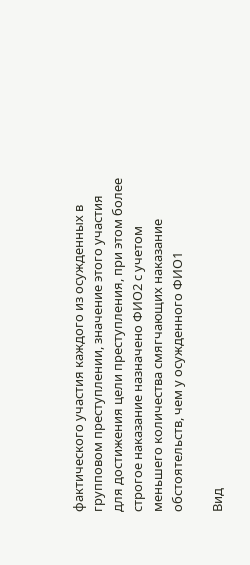фактического участия каждого из осужденных в групповом преступлении, значение этого участия для достижения цели преступления, при этом более строгое наказание назначено ФИО2 с учетом меньшего количества смягчающих наказание обстоятельств, чем у осужденного ФИО1

Вид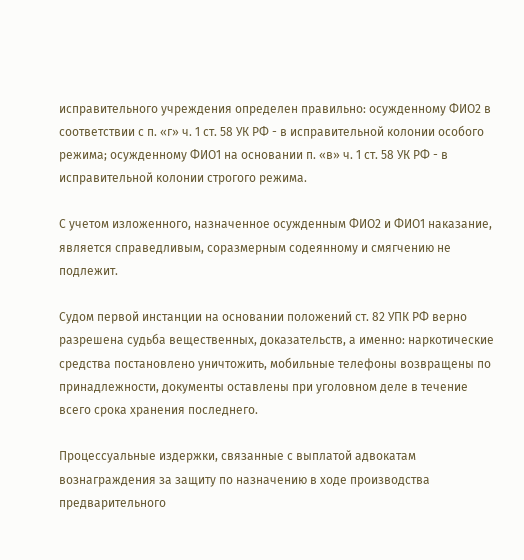исправительного учреждения определен правильно: осужденному ФИО2 в соответствии с п. «г» ч. 1 ст. 58 УК РФ - в исправительной колонии особого режима; осужденному ФИО1 на основании п. «в» ч. 1 ст. 58 УК РФ - в исправительной колонии строгого режима.

С учетом изложенного, назначенное осужденным ФИО2 и ФИО1 наказание, является справедливым, соразмерным содеянному и смягчению не подлежит.

Судом первой инстанции на основании положений ст. 82 УПК РФ верно разрешена судьба вещественных, доказательств, а именно: наркотические средства постановлено уничтожить, мобильные телефоны возвращены по принадлежности, документы оставлены при уголовном деле в течение всего срока хранения последнего.

Процессуальные издержки, связанные с выплатой адвокатам вознаграждения за защиту по назначению в ходе производства предварительного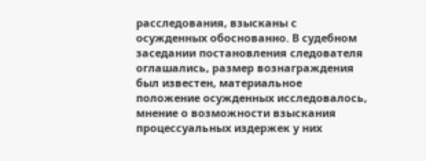расследования, взысканы с осужденных обоснованно. В судебном заседании постановления следователя оглашались, размер вознаграждения был известен, материальное положение осужденных исследовалось, мнение о возможности взыскания процессуальных издержек у них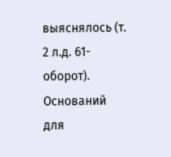выяснялось (т. 2 л.д. 61-оборот). Оснований для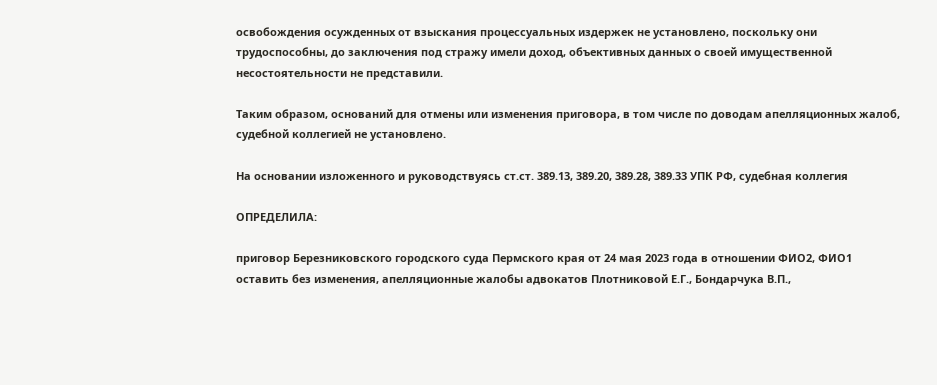освобождения осужденных от взыскания процессуальных издержек не установлено, поскольку они трудоспособны, до заключения под стражу имели доход, объективных данных о своей имущественной несостоятельности не представили.

Таким образом, оснований для отмены или изменения приговора, в том числе по доводам апелляционных жалоб, судебной коллегией не установлено.

На основании изложенного и руководствуясь ст.ст. 389.13, 389.20, 389.28, 389.33 УПК РФ, судебная коллегия

ОПРЕДЕЛИЛА:

приговор Березниковского городского суда Пермского края от 24 мая 2023 года в отношении ФИО2, ФИО1 оставить без изменения, апелляционные жалобы адвокатов Плотниковой Е.Г., Бондарчука В.П.,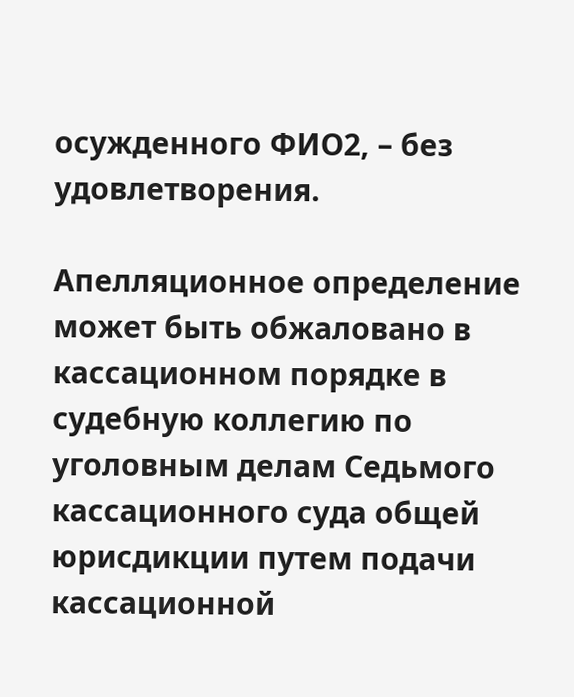осужденного ФИО2, – без удовлетворения.

Апелляционное определение может быть обжаловано в кассационном порядке в судебную коллегию по уголовным делам Седьмого кассационного суда общей юрисдикции путем подачи кассационной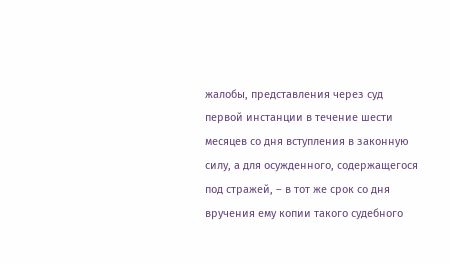жалобы, представления через суд первой инстанции в течение шести месяцев со дня вступления в законную силу, а для осужденного, содержащегося под стражей, – в тот же срок со дня вручения ему копии такого судебного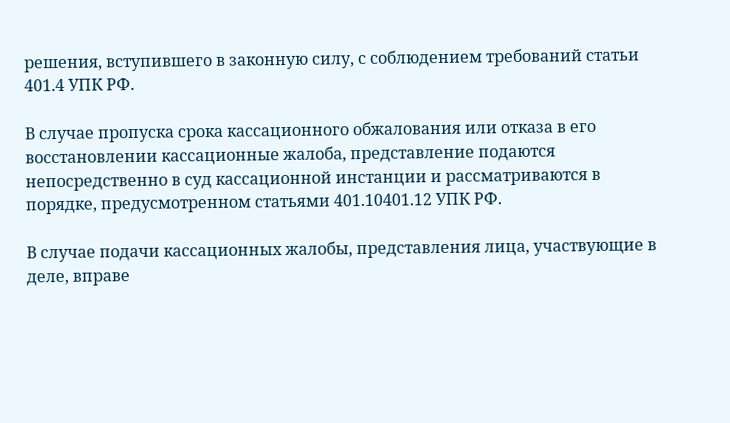решения, вступившего в законную силу, с соблюдением требований статьи 401.4 УПК РФ.

В случае пропуска срока кассационного обжалования или отказа в его восстановлении кассационные жалоба, представление подаются непосредственно в суд кассационной инстанции и рассматриваются в порядке, предусмотренном статьями 401.10401.12 УПК РФ.

В случае подачи кассационных жалобы, представления лица, участвующие в деле, вправе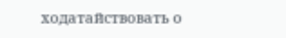ходатайствовать о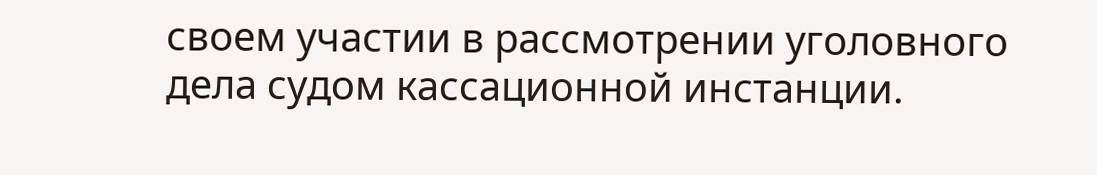своем участии в рассмотрении уголовного дела судом кассационной инстанции.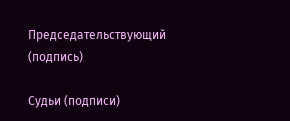Председательствующий (подпись)

Судьи (подписи)